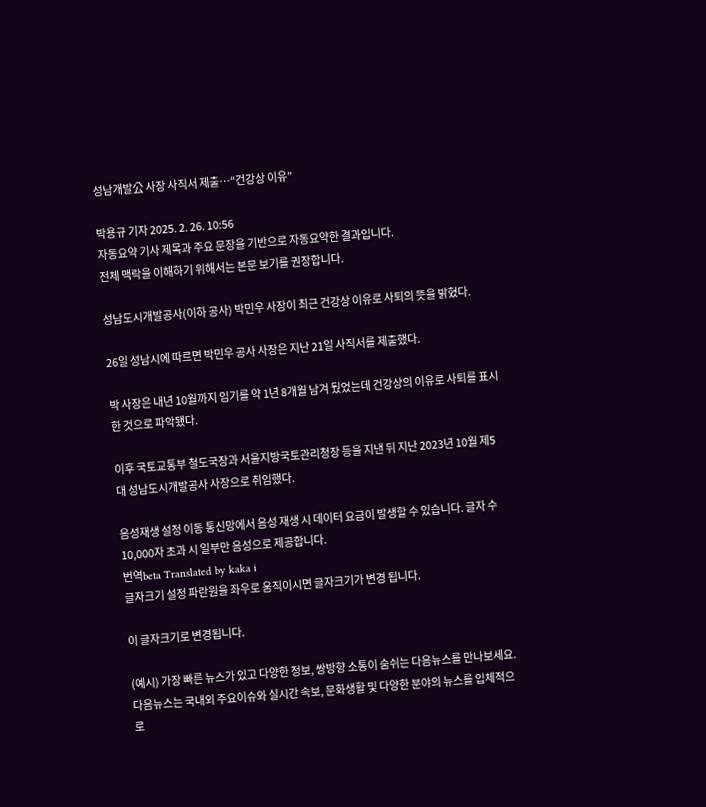성남개발公 사장 사직서 제출…“건강상 이유”

박용규 기자 2025. 2. 26. 10:56
자동요약 기사 제목과 주요 문장을 기반으로 자동요약한 결과입니다.
전체 맥락을 이해하기 위해서는 본문 보기를 권장합니다.

성남도시개발공사(이하 공사) 박민우 사장이 최근 건강상 이유로 사퇴의 뜻을 밝혔다.

26일 성남시에 따르면 박민우 공사 사장은 지난 21일 사직서를 제출했다.

박 사장은 내년 10월까지 임기를 약 1년 8개월 남겨 뒀었는데 건강상의 이유로 사퇴를 표시한 것으로 파악됐다.

이후 국토교통부 철도국장과 서울지방국토관리청장 등을 지낸 뒤 지난 2023년 10월 제5대 성남도시개발공사 사장으로 취임했다.

음성재생 설정 이동 통신망에서 음성 재생 시 데이터 요금이 발생할 수 있습니다. 글자 수 10,000자 초과 시 일부만 음성으로 제공합니다.
번역beta Translated by kaka i
글자크기 설정 파란원을 좌우로 움직이시면 글자크기가 변경 됩니다.

이 글자크기로 변경됩니다.

(예시) 가장 빠른 뉴스가 있고 다양한 정보, 쌍방향 소통이 숨쉬는 다음뉴스를 만나보세요. 다음뉴스는 국내외 주요이슈와 실시간 속보, 문화생활 및 다양한 분야의 뉴스를 입체적으로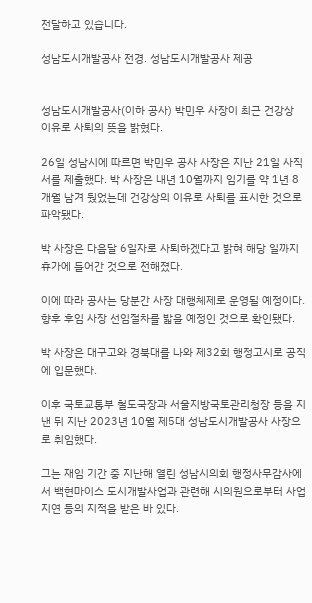전달하고 있습니다.

성남도시개발공사 전경. 성남도시개발공사 제공


성남도시개발공사(이하 공사) 박민우 사장이 최근 건강상 이유로 사퇴의 뜻을 밝혔다.

26일 성남시에 따르면 박민우 공사 사장은 지난 21일 사직서를 제출했다. 박 사장은 내년 10월까지 임기를 약 1년 8개월 남겨 뒀었는데 건강상의 이유로 사퇴를 표시한 것으로 파악됐다.

박 사장은 다음달 6일자로 사퇴하겠다고 밝혀 해당 일까지 휴가에 들어간 것으로 전해졌다.

이에 따라 공사는 당분간 사장 대행체제로 운영될 예정이다. 향후 후임 사장 선임절차를 밟을 예정인 것으로 확인됐다.

박 사장은 대구고와 경북대를 나와 제32회 행정고시로 공직에 입문했다.

이후 국토교통부 철도국장과 서울지방국토관리청장 등을 지낸 뒤 지난 2023년 10월 제5대 성남도시개발공사 사장으로 취임했다.

그는 재임 기간 중 지난해 열린 성남시의회 행정사무감사에서 백현마이스 도시개발사업과 관련해 시의원으로부터 사업 지연 등의 지적을 받은 바 있다.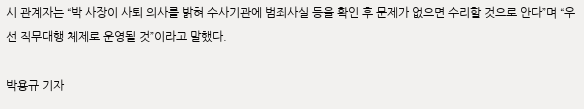시 관계자는 “박 사장이 사퇴 의사를 밝혀 수사기관에 범죄사실 등을 확인 후 문제가 없으면 수리할 것으로 안다”며 “우선 직무대행 체제로 운영될 것”이라고 말했다.

박용규 기자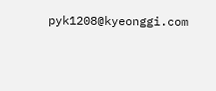pyk1208@kyeonggi.com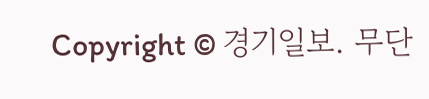Copyright © 경기일보. 무단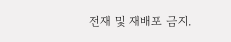전재 및 재배포 금지.